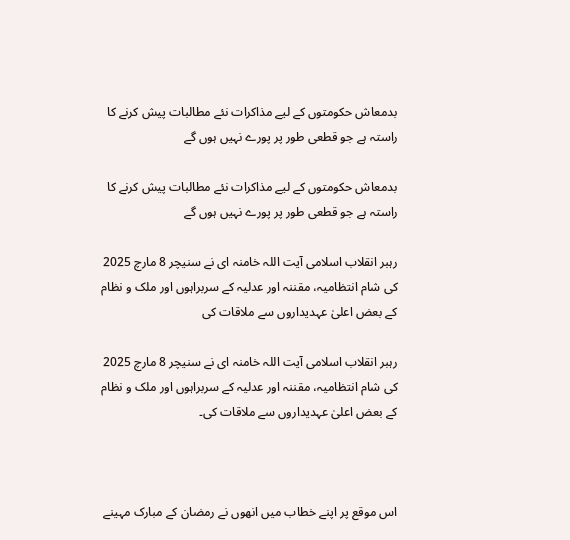بدمعاش حکومتوں کے لیے مذاکرات نئے مطالبات پیش کرنے کا راستہ ہے جو قطعی طور پر پورے نہیں ہوں گے

بدمعاش حکومتوں کے لیے مذاکرات نئے مطالبات پیش کرنے کا راستہ ہے جو قطعی طور پر پورے نہیں ہوں گے

رہبر انقلاب اسلامی آيت اللہ خامنہ ای نے سنیچر 8 مارچ 2025 کی شام انتظامیہ، مقننہ اور عدلیہ کے سربراہوں اور ملک و نظام کے بعض اعلیٰ عہدیداروں سے ملاقات کی

رہبر انقلاب اسلامی آيت اللہ خامنہ ای نے سنیچر 8 مارچ 2025 کی شام انتظامیہ، مقننہ اور عدلیہ کے سربراہوں اور ملک و نظام کے بعض اعلیٰ عہدیداروں سے ملاقات کی۔



اس موقع پر اپنے خطاب میں انھوں نے رمضان کے مبارک مہینے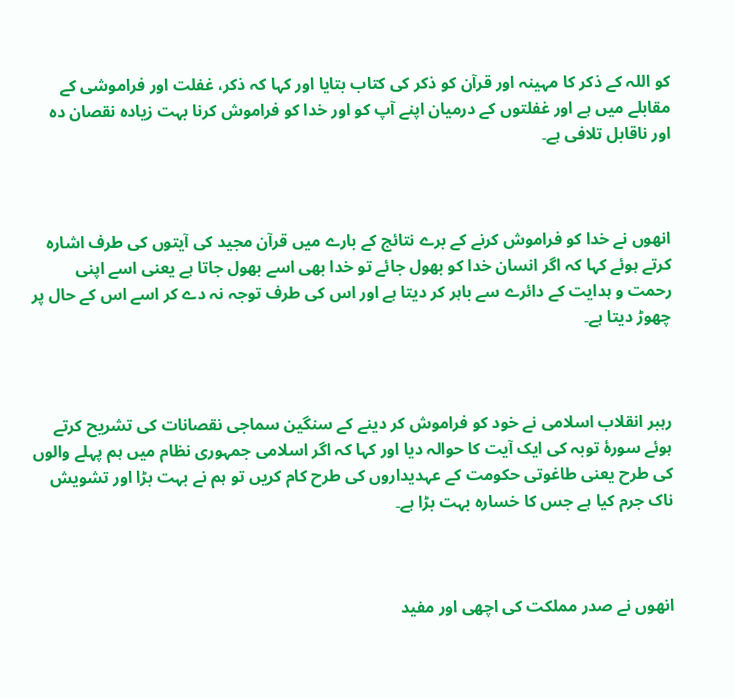کو اللہ کے ذکر کا مہینہ اور قرآن کو ذکر کی کتاب بتایا اور کہا کہ ذکر، غفلت اور فراموشی کے مقابلے میں ہے اور ‌غفلتوں کے درمیان اپنے آپ کو اور خدا کو فراموش کرنا بہت زیادہ نقصان دہ اور ناقابل تلافی ہے۔



انھوں نے خدا کو فراموش کرنے کے برے نتائج کے بارے میں قرآن مجید کی آیتوں کی طرف اشارہ کرتے ہوئے کہا کہ اگر انسان خدا کو بھول جائے تو خدا بھی اسے بھول جاتا ہے یعنی اسے اپنی رحمت و ہدایت کے دائرے سے باہر کر دیتا ہے اور اس کی طرف توجہ نہ دے کر اسے اس کے حال پر چھوڑ دیتا ہے۔



رہبر انقلاب اسلامی نے خود کو فراموش کر دینے کے سنگین سماجی نقصانات کی تشریح کرتے ہوئے سورۂ توبہ کی ایک آیت کا حوالہ دیا اور کہا کہ اگر اسلامی جمہوری نظام میں ہم پہلے والوں کی طرح یعنی طاغوتی حکومت کے عہدیداروں کی طرح کام کریں تو ہم نے بہت بڑا اور تشویش ناک جرم کیا ہے جس کا خسارہ بہت بڑا ہے۔



انھوں نے صدر مملکت کی اچھی اور مفید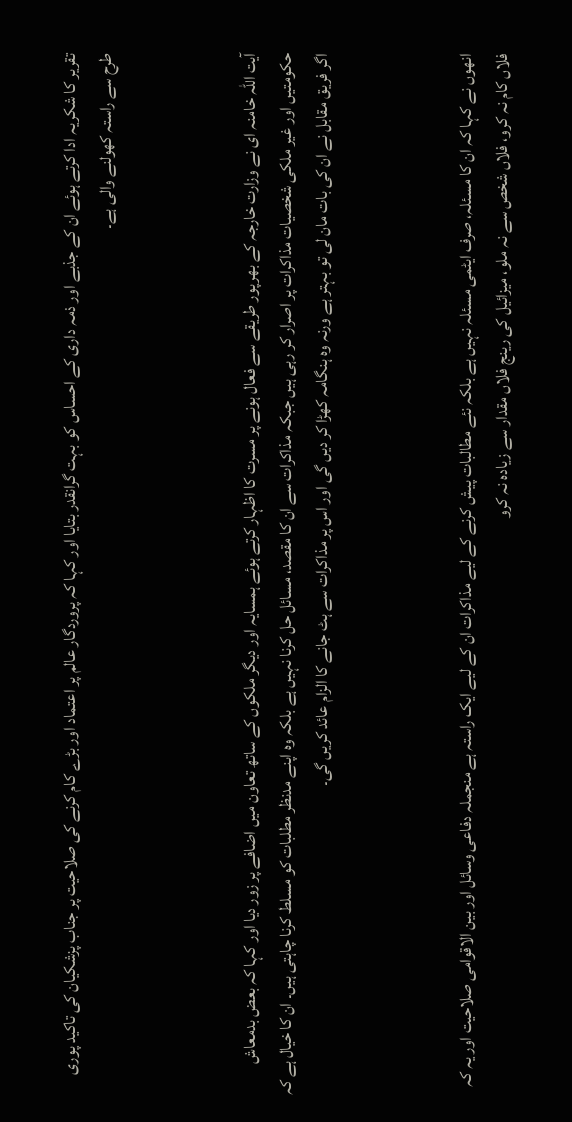تقریر کا شکریہ ادا کرتے ہوئے ان کے جذبے اور ذمہ داری کے احساس کو بہت گرانقدر بتایا اور کہا کہ پروردگار عالم پر اعتماد اور بڑے کام کرنے کی صلاحیت پر جناب پزشکیان کی تاکید پوری طرح سے راستہ کھولنے والی ہے۔



آیت اللہ خامنہ ای نے وزارت خارجہ کے بھرپور طریقے سے فعال ہونے پر مسرت کا اظہار کرتے ہوئے ہمسایہ اور دیگر ملکوں کے ساتھ تعاون میں اضافے پر زور دیا اور کہا کہ بعض بدمعاش حکومتیں اور غیر ملکی شخصیات مذاکرات پر اصرار کر رہی ہیں جبکہ مذاکرات سے ان کا مقصد، مسائل حل کرنا نہیں ہے بلکہ وہ اپنے مدنظر مطلبات کو مسلط کرنا چاہتی ہیں۔ ان کا خیال ہے کہ اگر فریق مقابل نے ان کی بات مان لی تو بہتر ہے ورنہ وہ ہنگامہ کھڑا کر دیں گی اور اس پر مذاکرات سے ہٹ جانے کا الزام عائد کریں گی۔



انھوں نے کہا کہ ان کا مسئلہ، صرف ایٹمی مسئلہ نہیں ہے بلکہ نئے مطالبات پیش کرنے کے لیے مذاکرات ان کے لیے ایک راستہ ہے منجملہ دفاعی وسائل اور بین الاقوامی صلاحیت اور یہ کہ فلاں کام نہ کرو، فلاں شخص سے نہ ملو، میزائيل کی رینج فلاں مقدار سے زیادہ نہ کرو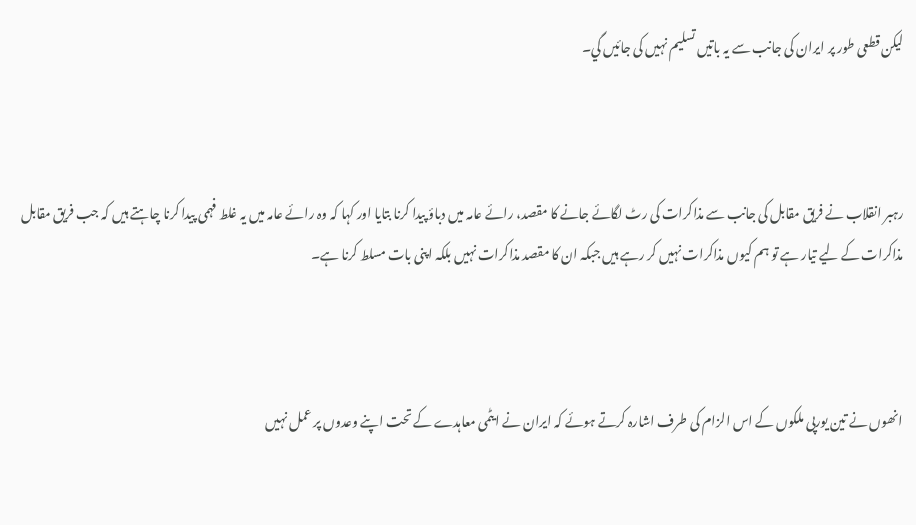لیکن قطعی طور پر ایران کی جانب سے یہ باتیں تسلیم نہیں کی جائيں گي۔



رہبر انقلاب نے فریق مقابل کی جانب سے مذاکرات کی رٹ لگائے جانے کا مقصد، رائے عامہ میں دباؤ پیدا کرنا بتایا اور کہا کہ وہ رائے عامہ میں یہ غلط فہمی پیدا کرنا چاہتے ہیں کہ جب فریق مقابل مذاکرات کے لیے تیار ہے تو ہم کیوں مذاکرات نہیں کر رہے ہیں جبکہ ان کا مقصد مذاکرات نہیں بلکہ اپنی بات مسلط کرنا ہے۔



انھوں نے تین یورپی ملکوں کے اس الزام کی طرف اشارہ کرتے ہوئے کہ ایران نے ایٹمی معاہدے کے تحت اپنے وعدوں پر عمل نہیں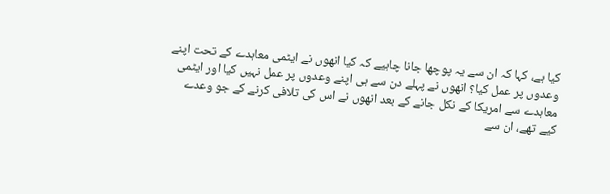کیا ہے، کہا کہ ان سے یہ پوچھا جانا چاہیے کہ کیا انھوں نے ایٹمی معاہدے کے تحت اپنے وعدوں پر عمل کیا؟ انھوں نے پہلے دن سے ہی اپنے وعدوں پر عمل نہیں کیا اور ایٹمی معاہدے سے امریکا کے نکل جانے کے بعد انھوں نے اس کی تلافی کرنے کے جو وعدے کیے تھے، ان سے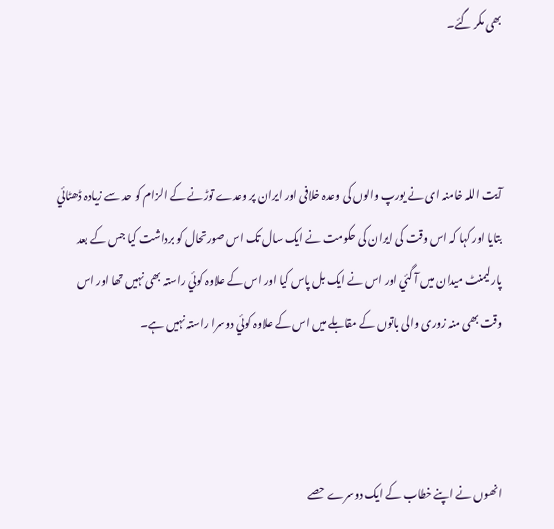بھی مکر گئے۔



آيت اللہ خامنہ ای نے یورپ والوں کی وعدہ خلافی اور ایران پر وعدے توڑنے کے الزام کو حد سے زیادہ ڈھٹائي بتایا اور کہا کہ اس وقت کی ایران کی حکومت نے ایک سال تک اس صورتحال کو برداشت کیا جس کے بعد پارلیمنٹ میدان میں آ گئي اور اس نے ایک بل پاس کیا اور اس کے علاوہ کوئي راستہ بھی نہیں تھا اور اس وقت بھی منہ زوری والی باتوں کے مقابلے میں اس کے علاوہ کوئي دوسرا راستہ نہیں ہے۔



انھوں نے اپنے خطاب کے ایک دوسرے حصے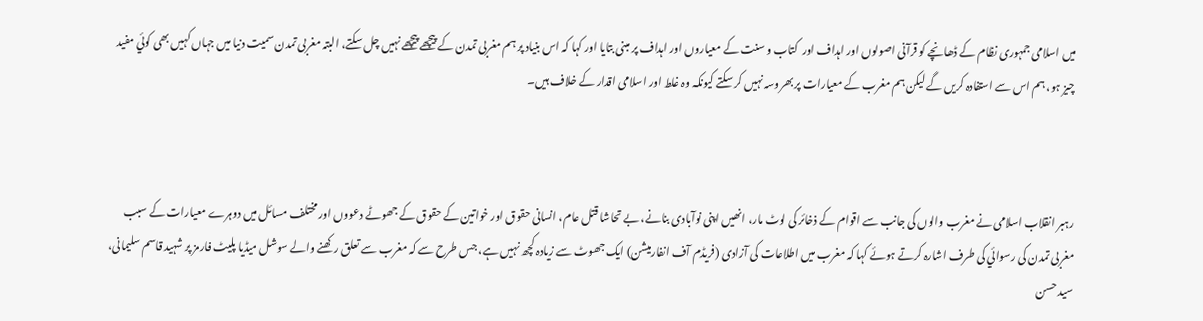میں اسلامی جمہوری نظام کے ڈھانچے کو قرآنی اصولوں اور اہداف اور  کتاب و سنت کے معیاروں اور اہداف پر مبنی بتایا اور کہا کہ اس بنیاد پر ہم مغربی تمدن کے پیچھے پیچھے نہیں چل سکتے، البتہ مغربی تمدن سمیت دنیا میں جہاں کہیں بھی کوئي مفید چیز ہو، ہم اس سے استفادہ کریں گے لیکن ہم مغرب کے معیارات پر بھروسہ نہیں کر سکتے کیونکہ وہ غلط اور اسلامی اقدار کے خلاف ہیں۔



رہبر انقلاب اسلامی نے مغرب والوں کی جانب سے اقوام کے ذخائر کی لوٹ مار، انھیں اپنی نوآبادی بنانے، بے تحاشا قتل عام، انسانی حقوق اور خواتین کے حقوق کے جھوٹے دعووں اور مختلف مسائل میں دوہرے معیارات کے سبب مغربی تمدن کی رسوائي کی طرف اشارہ کرتے ہوئے کہا کہ مغرب میں اطلاعات کی آزادی (فریڈم آف انفارمیشن) ایک جھوٹ سے زیادہ کچھ نہیں ہے، جس طرح سے کہ مغرب سے تعلق رکھنے والے سوشل میڈیا پلیٹ فارمز پر شہید قاسم سلیمانی، سید حسن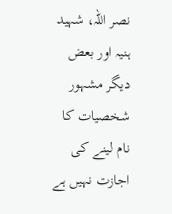نصر اللہ، شہید ہنیہ اور بعض دیگر مشہور شخصیات کا نام لینے کی اجازت نہیں ہے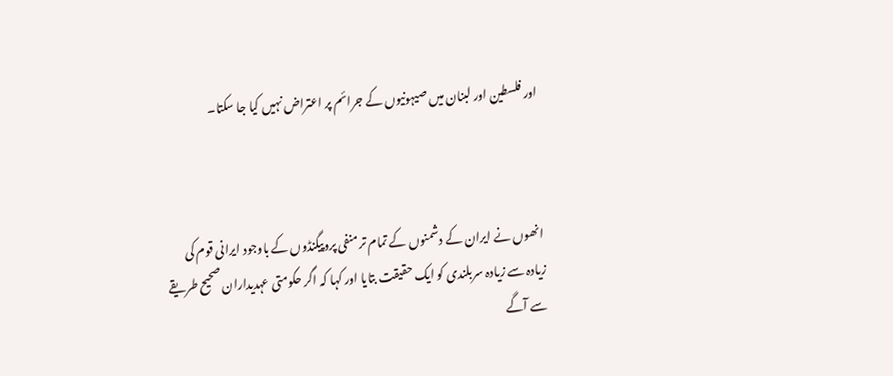اور فلسطین اور لبنان میں صیہونیوں کے جرائم پر اعتراض نہیں کیا جا سکتا۔



انھوں نے ایران کے دشمنوں کے تمام تر منفی پروپیگنڈوں کے باوجود ایرانی قوم کی زیادہ سے زیادہ سربلندی کو ایک حقیقت بتایا اور کہا کہ اگر حکومتی عہدیداران صحیح طریقے سے آگے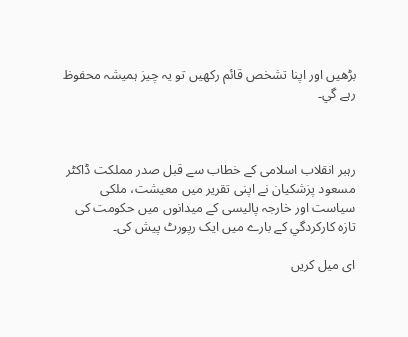بڑھیں اور اپنا تشخص قائم رکھیں تو یہ چیز ہمیشہ محفوظ رہے گي۔



رہبر انقلاب اسلامی کے خطاب سے قبل صدر مملکت ڈاکٹر مسعود پزشکیان نے اپنی تقریر میں معیشت، ملکی سیاست اور خارجہ پالیسی کے میدانوں میں حکومت کی تازہ کارکردگي کے بارے میں ایک رپورٹ پیش کی۔

ای میل کریں